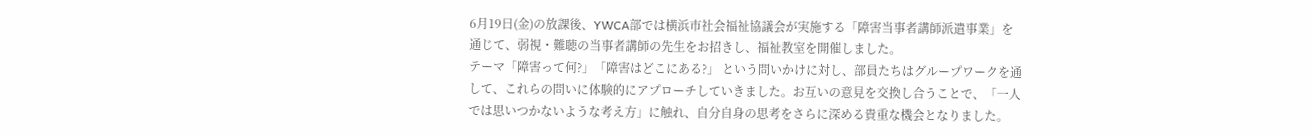6月19日(金)の放課後、YWCA部では横浜市社会福祉協議会が実施する「障害当事者講師派遣事業」を通じて、弱視・難聴の当事者講師の先生をお招きし、福祉教室を開催しました。
テーマ「障害って何?」「障害はどこにある?」 という問いかけに対し、部員たちはグループワークを通して、これらの問いに体験的にアプローチしていきました。お互いの意見を交換し合うことで、「一人では思いつかないような考え方」に触れ、自分自身の思考をさらに深める貴重な機会となりました。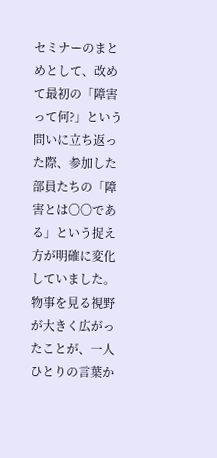セミナーのまとめとして、改めて最初の「障害って何?」という問いに立ち返った際、参加した部員たちの「障害とは〇〇である」という捉え方が明確に変化していました。物事を見る視野が大きく広がったことが、一人ひとりの言葉か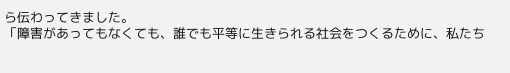ら伝わってきました。
「障害があってもなくても、誰でも平等に生きられる社会をつくるために、私たち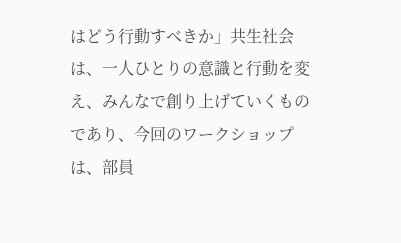はどう行動すべきか」共生社会は、一人ひとりの意識と行動を変え、みんなで創り上げていくものであり、今回のワークショップは、部員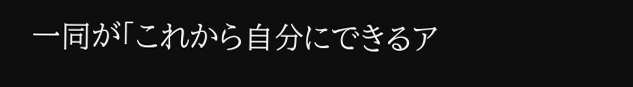一同が「これから自分にできるア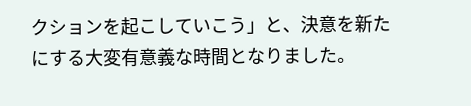クションを起こしていこう」と、決意を新たにする大変有意義な時間となりました。